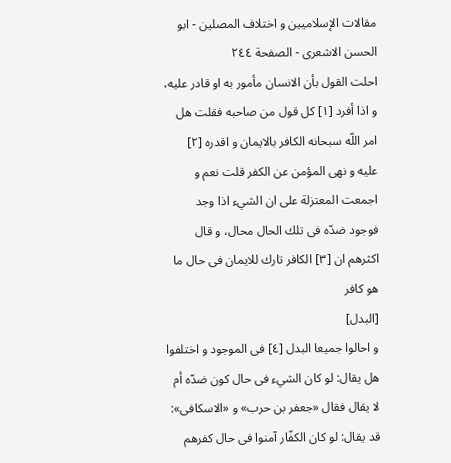مقالات الإسلاميين و اختلاف المصلين - ابو الحسن الاشعری - الصفحة ٢٤٤
احلت القول بأن الانسان مأمور به او قادر عليه، و اذا أفرد [١] كل قول من صاحبه فقلت هل امر اللّه سبحانه الكافر بالايمان و اقدره [٢] عليه و نهى المؤمن عن الكفر قلت نعم و اجمعت المعتزلة على ان الشيء اذا وجد فوجود ضدّه فى تلك الحال محال، و قال اكثرهم ان [٣] الكافر تارك للايمان فى حال ما هو كافر
[البدل]
و احالوا جميعا البدل [٤] فى الموجود و اختلفوا هل يقال: لو كان الشيء فى حال كون ضدّه أم لا يقال فقال «جعفر بن حرب» و «الاسكافى»: قد يقال: لو كان الكفّار آمنوا فى حال كفرهم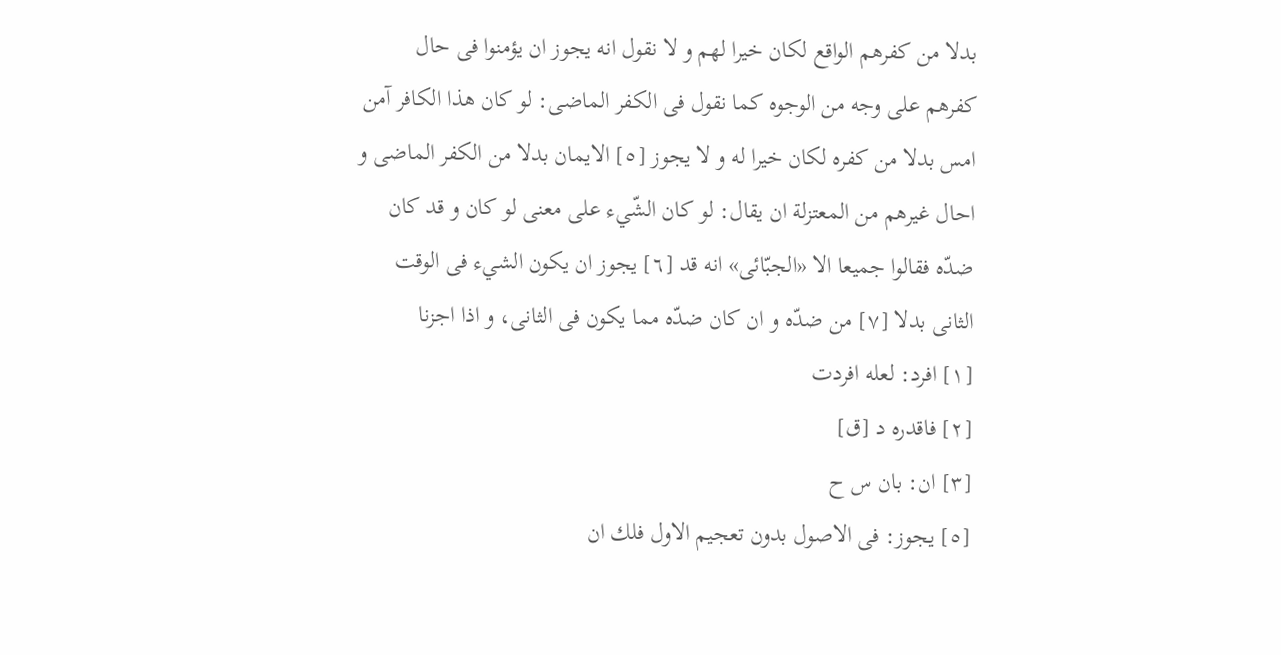بدلا من كفرهم الواقع لكان خيرا لهم و لا نقول انه يجوز ان يؤمنوا فى حال كفرهم على وجه من الوجوه كما نقول فى الكفر الماضى: لو كان هذا الكافر آمن امس بدلا من كفره لكان خيرا له و لا يجوز [٥] الايمان بدلا من الكفر الماضى و احال غيرهم من المعتزلة ان يقال: لو كان الشّيء على معنى لو كان و قد كان ضدّه فقالوا جميعا الا «الجبّائى» انه قد [٦] يجوز ان يكون الشيء فى الوقت الثانى بدلا [٧] من ضدّه و ان كان ضدّه مما يكون فى الثانى، و اذا اجزنا
[١] افرد: لعله افردت
[٢] فاقدره د [ق]
[٣] ان: بان س ح
[٥] يجوز: فى الاصول بدون تعجيم الاول فلك ان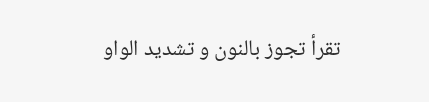تقرأ تجوز بالنون و تشديد الواو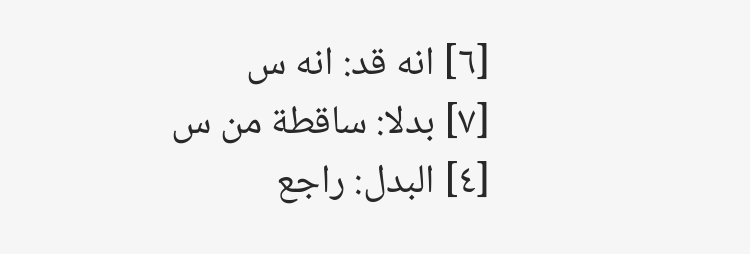[٦] انه قد: انه س
[٧] بدلا: ساقطة من س
[٤] البدل: راجع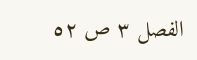الفصل ٣ ص ٥٢